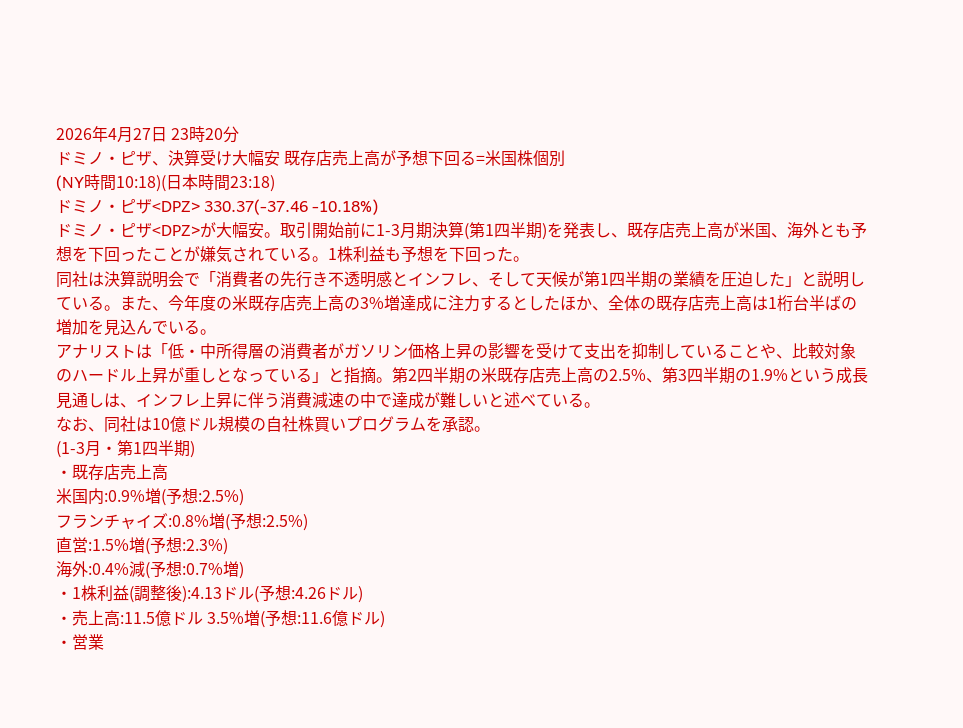2026年4月27日 23時20分
ドミノ・ピザ、決算受け大幅安 既存店売上高が予想下回る=米国株個別
(NY時間10:18)(日本時間23:18)
ドミノ・ピザ<DPZ> 330.37(-37.46 -10.18%)
ドミノ・ピザ<DPZ>が大幅安。取引開始前に1-3月期決算(第1四半期)を発表し、既存店売上高が米国、海外とも予想を下回ったことが嫌気されている。1株利益も予想を下回った。
同社は決算説明会で「消費者の先行き不透明感とインフレ、そして天候が第1四半期の業績を圧迫した」と説明している。また、今年度の米既存店売上高の3%増達成に注力するとしたほか、全体の既存店売上高は1桁台半ばの増加を見込んでいる。
アナリストは「低・中所得層の消費者がガソリン価格上昇の影響を受けて支出を抑制していることや、比較対象のハードル上昇が重しとなっている」と指摘。第2四半期の米既存店売上高の2.5%、第3四半期の1.9%という成長見通しは、インフレ上昇に伴う消費減速の中で達成が難しいと述べている。
なお、同社は10億ドル規模の自社株買いプログラムを承認。
(1-3月・第1四半期)
・既存店売上高
米国内:0.9%増(予想:2.5%)
フランチャイズ:0.8%増(予想:2.5%)
直営:1.5%増(予想:2.3%)
海外:0.4%減(予想:0.7%増)
・1株利益(調整後):4.13ドル(予想:4.26ドル)
・売上高:11.5億ドル 3.5%増(予想:11.6億ドル)
・営業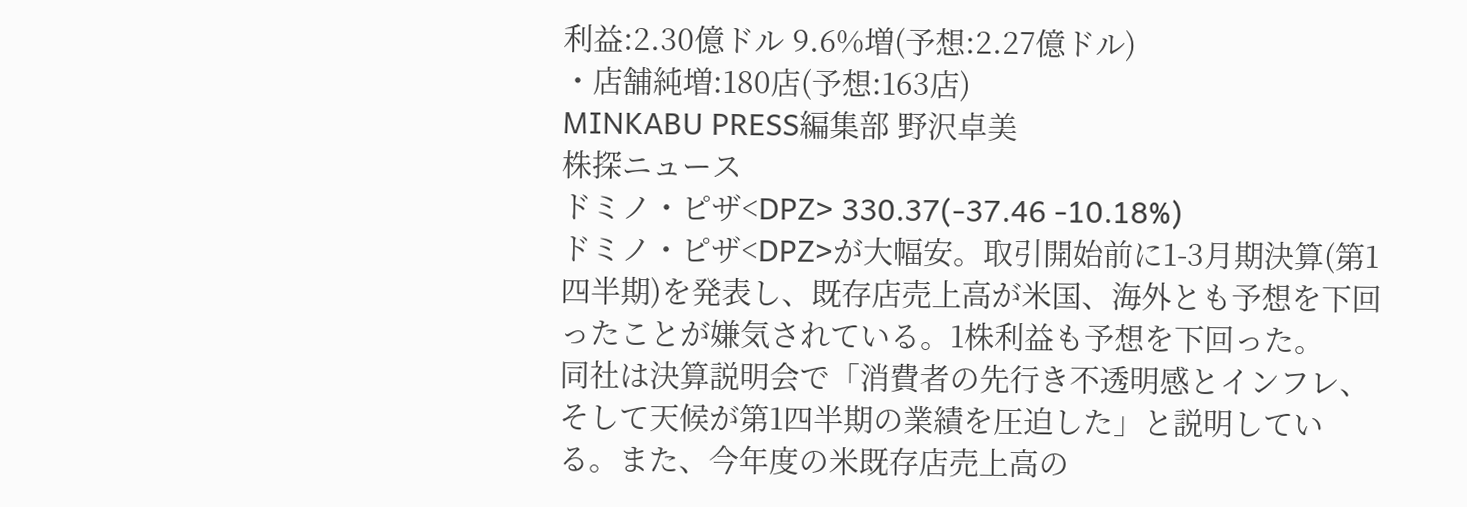利益:2.30億ドル 9.6%増(予想:2.27億ドル)
・店舗純増:180店(予想:163店)
MINKABU PRESS編集部 野沢卓美
株探ニュース
ドミノ・ピザ<DPZ> 330.37(-37.46 -10.18%)
ドミノ・ピザ<DPZ>が大幅安。取引開始前に1-3月期決算(第1四半期)を発表し、既存店売上高が米国、海外とも予想を下回ったことが嫌気されている。1株利益も予想を下回った。
同社は決算説明会で「消費者の先行き不透明感とインフレ、そして天候が第1四半期の業績を圧迫した」と説明している。また、今年度の米既存店売上高の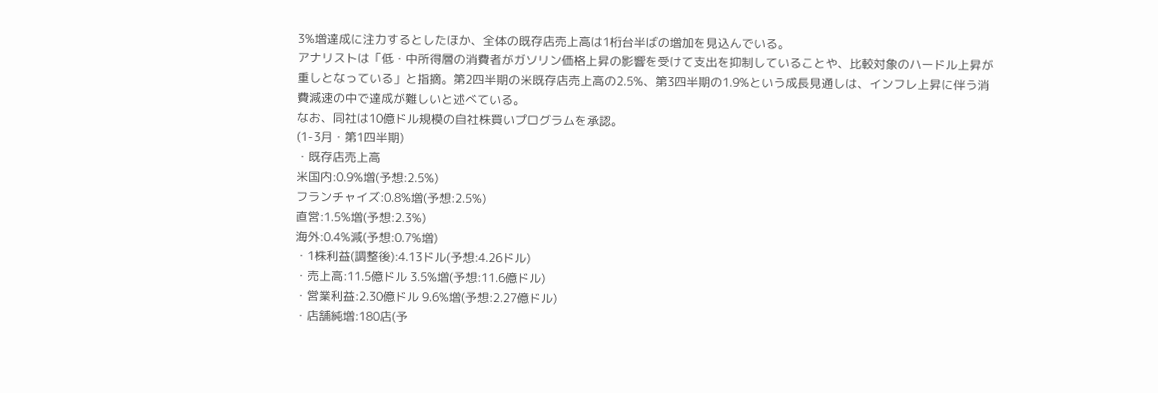3%増達成に注力するとしたほか、全体の既存店売上高は1桁台半ばの増加を見込んでいる。
アナリストは「低・中所得層の消費者がガソリン価格上昇の影響を受けて支出を抑制していることや、比較対象のハードル上昇が重しとなっている」と指摘。第2四半期の米既存店売上高の2.5%、第3四半期の1.9%という成長見通しは、インフレ上昇に伴う消費減速の中で達成が難しいと述べている。
なお、同社は10億ドル規模の自社株買いプログラムを承認。
(1-3月・第1四半期)
・既存店売上高
米国内:0.9%増(予想:2.5%)
フランチャイズ:0.8%増(予想:2.5%)
直営:1.5%増(予想:2.3%)
海外:0.4%減(予想:0.7%増)
・1株利益(調整後):4.13ドル(予想:4.26ドル)
・売上高:11.5億ドル 3.5%増(予想:11.6億ドル)
・営業利益:2.30億ドル 9.6%増(予想:2.27億ドル)
・店舗純増:180店(予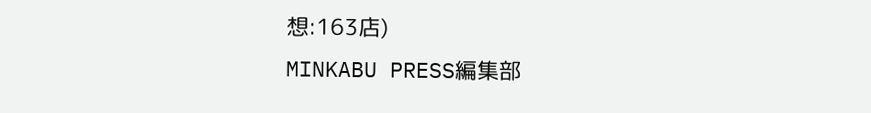想:163店)
MINKABU PRESS編集部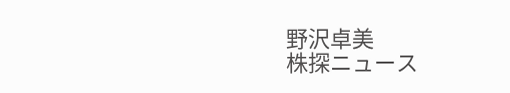野沢卓美
株探ニュース